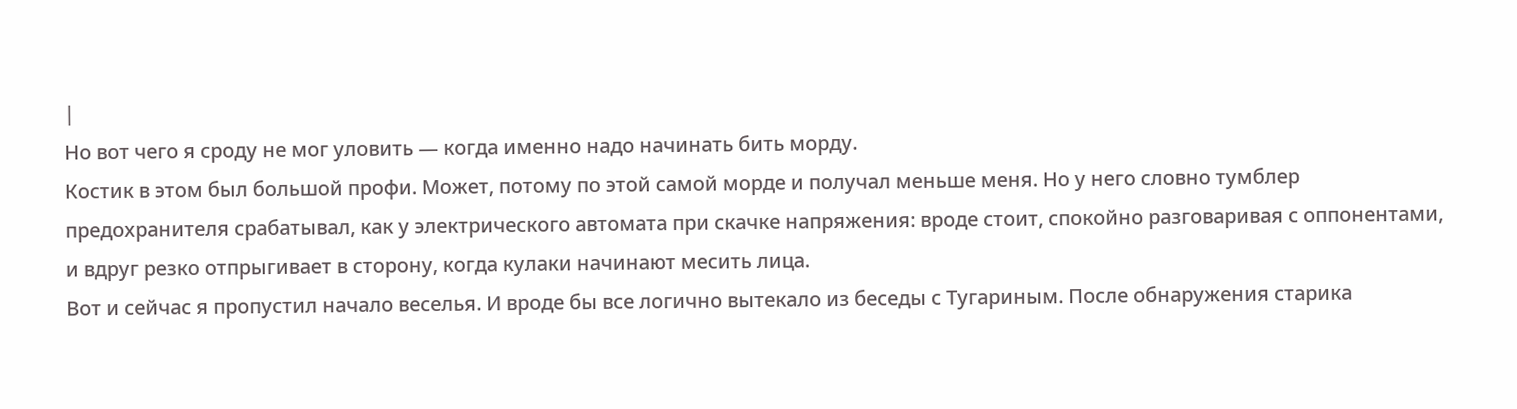|
Но вот чего я сроду не мог уловить — когда именно надо начинать бить морду.
Костик в этом был большой профи. Может, потому по этой самой морде и получал меньше меня. Но у него словно тумблер предохранителя срабатывал, как у электрического автомата при скачке напряжения: вроде стоит, спокойно разговаривая с оппонентами, и вдруг резко отпрыгивает в сторону, когда кулаки начинают месить лица.
Вот и сейчас я пропустил начало веселья. И вроде бы все логично вытекало из беседы с Тугариным. После обнаружения старика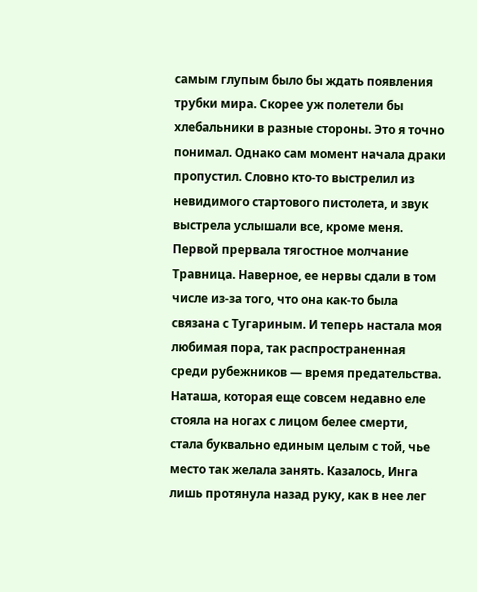самым глупым было бы ждать появления трубки мира. Скорее уж полетели бы хлебальники в разные стороны. Это я точно понимал. Однако сам момент начала драки пропустил. Словно кто-то выстрелил из невидимого стартового пистолета, и звук выстрела услышали все, кроме меня.
Первой прервала тягостное молчание Травница. Наверное, ее нервы сдали в том числе из-за того, что она как-то была связана с Тугариным. И теперь настала моя любимая пора, так распространенная среди рубежников — время предательства.
Наташа, которая еще совсем недавно еле стояла на ногах с лицом белее смерти, стала буквально единым целым с той, чье место так желала занять. Казалось, Инга лишь протянула назад руку, как в нее лег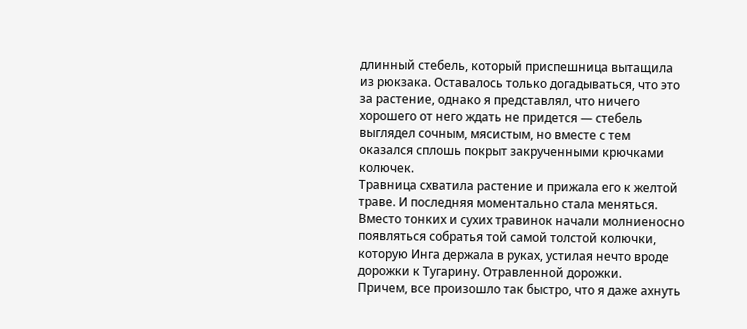длинный стебель, который приспешница вытащила из рюкзака. Оставалось только догадываться, что это за растение, однако я представлял, что ничего хорошего от него ждать не придется — стебель выглядел сочным, мясистым, но вместе с тем оказался сплошь покрыт закрученными крючками колючек.
Травница схватила растение и прижала его к желтой траве. И последняя моментально стала меняться. Вместо тонких и сухих травинок начали молниеносно появляться собратья той самой толстой колючки, которую Инга держала в руках, устилая нечто вроде дорожки к Тугарину. Отравленной дорожки.
Причем, все произошло так быстро, что я даже ахнуть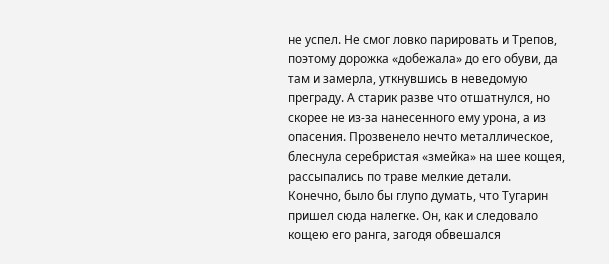не успел. Не смог ловко парировать и Трепов, поэтому дорожка «добежала» до его обуви, да там и замерла, уткнувшись в неведомую преграду. А старик разве что отшатнулся, но скорее не из-за нанесенного ему урона, а из опасения. Прозвенело нечто металлическое, блеснула серебристая «змейка» на шее кощея, рассыпались по траве мелкие детали.
Конечно, было бы глупо думать, что Тугарин пришел сюда налегке. Он, как и следовало кощею его ранга, загодя обвешался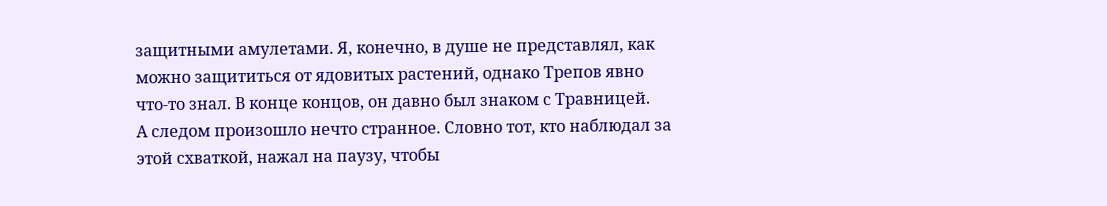защитными амулетами. Я, конечно, в душе не представлял, как можно защититься от ядовитых растений, однако Трепов явно что-то знал. В конце концов, он давно был знаком с Травницей.
А следом произошло нечто странное. Словно тот, кто наблюдал за этой схваткой, нажал на паузу, чтобы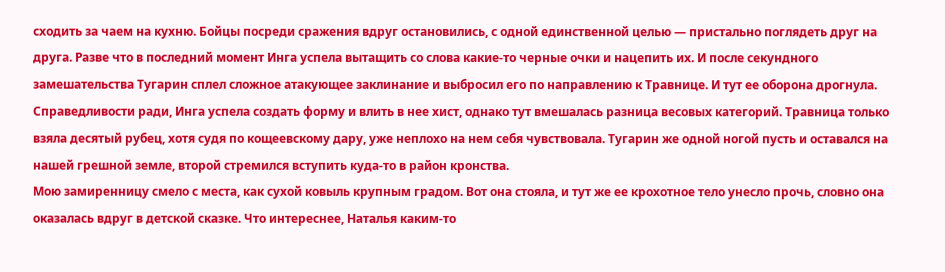сходить за чаем на кухню. Бойцы посреди сражения вдруг остановились, с одной единственной целью — пристально поглядеть друг на друга. Разве что в последний момент Инга успела вытащить со слова какие-то черные очки и нацепить их. И после секундного замешательства Тугарин сплел сложное атакующее заклинание и выбросил его по направлению к Травнице. И тут ее оборона дрогнула.
Справедливости ради, Инга успела создать форму и влить в нее хист, однако тут вмешалась разница весовых категорий. Травница только взяла десятый рубец, хотя судя по кощеевскому дару, уже неплохо на нем себя чувствовала. Тугарин же одной ногой пусть и оставался на нашей грешной земле, второй стремился вступить куда-то в район кронства.
Мою замиренницу смело с места, как сухой ковыль крупным градом. Вот она стояла, и тут же ее крохотное тело унесло прочь, словно она оказалась вдруг в детской сказке. Что интереснее, Наталья каким-то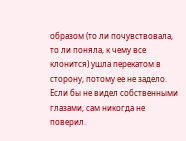образом (то ли почувствовала, то ли поняла, к чему все клонится) ушла перекатом в сторону, потому ее не задело. Если бы не видел собственными глазами, сам никогда не поверил.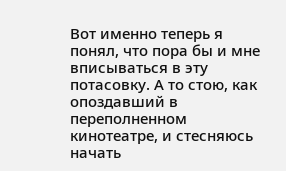Вот именно теперь я понял, что пора бы и мне вписываться в эту потасовку. А то стою, как опоздавший в переполненном кинотеатре, и стесняюсь начать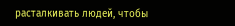расталкивать людей, чтобы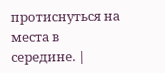протиснуться на места в середине. |